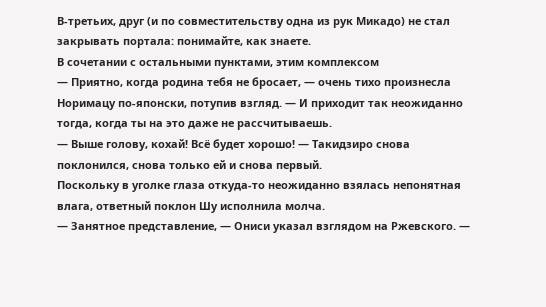В-третьих, друг (и по совместительству одна из рук Микадо) не стал закрывать портала: понимайте, как знаете.
В сочетании с остальными пунктами, этим комплексом
— Приятно, когда родина тебя не бросает, — очень тихо произнесла Норимацу по-японски, потупив взгляд. — И приходит так неожиданно тогда, когда ты на это даже не рассчитываешь.
— Выше голову, кохай! Всё будет хорошо! — Такидзиро снова поклонился, снова только ей и снова первый.
Поскольку в уголке глаза откуда-то неожиданно взялась непонятная влага, ответный поклон Шу исполнила молча.
— Занятное представление, — Ониси указал взглядом на Ржевского. —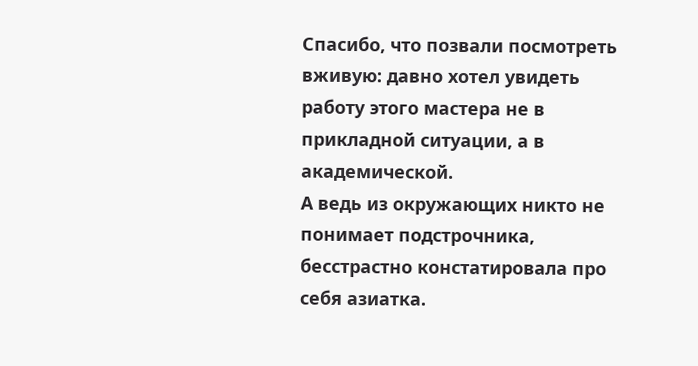Спасибо, что позвали посмотреть вживую: давно хотел увидеть работу этого мастера не в прикладной ситуации, а в академической.
А ведь из окружающих никто не понимает подстрочника, бесстрастно констатировала про себя азиатка.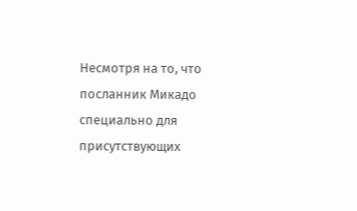Несмотря на то, что посланник Микадо специально для присутствующих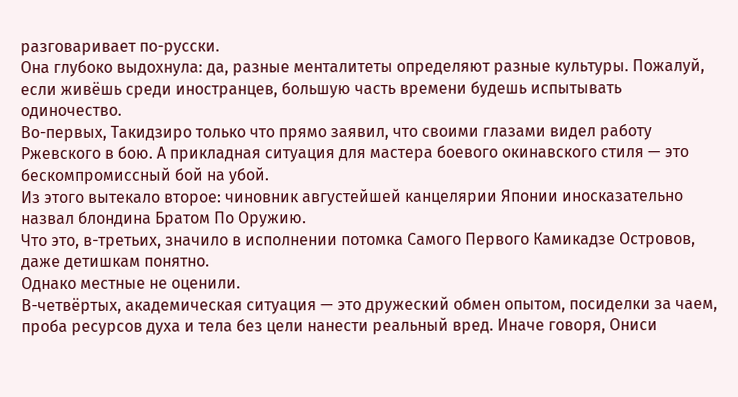разговаривает по-русски.
Она глубоко выдохнула: да, разные менталитеты определяют разные культуры. Пожалуй, если живёшь среди иностранцев, большую часть времени будешь испытывать одиночество.
Во-первых, Такидзиро только что прямо заявил, что своими глазами видел работу Ржевского в бою. А прикладная ситуация для мастера боевого окинавского стиля — это бескомпромиссный бой на убой.
Из этого вытекало второе: чиновник августейшей канцелярии Японии иносказательно назвал блондина Братом По Оружию.
Что это, в-третьих, значило в исполнении потомка Самого Первого Камикадзе Островов, даже детишкам понятно.
Однако местные не оценили.
В-четвёртых, академическая ситуация — это дружеский обмен опытом, посиделки за чаем, проба ресурсов духа и тела без цели нанести реальный вред. Иначе говоря, Ониси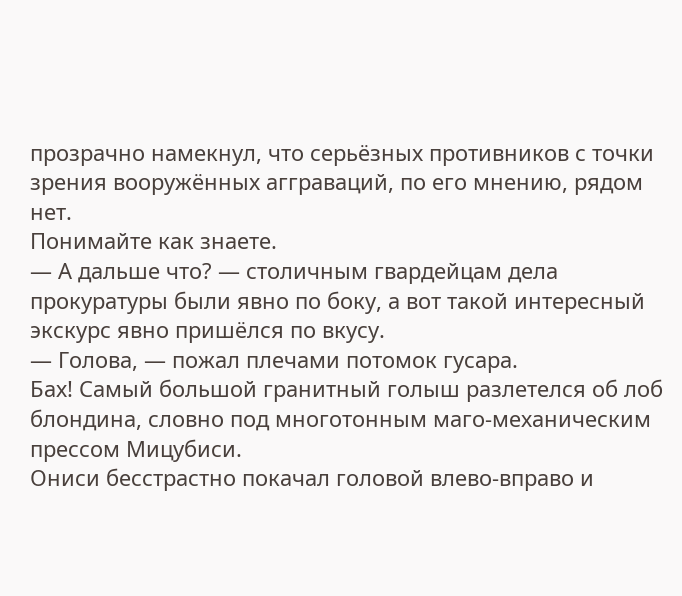прозрачно намекнул, что серьёзных противников с точки зрения вооружённых агграваций, по его мнению, рядом нет.
Понимайте как знаете.
— А дальше что? — столичным гвардейцам дела прокуратуры были явно по боку, а вот такой интересный экскурс явно пришёлся по вкусу.
— Голова, — пожал плечами потомок гусара.
Бах! Самый большой гранитный голыш разлетелся об лоб блондина, словно под многотонным маго-механическим прессом Мицубиси.
Ониси бесстрастно покачал головой влево-вправо и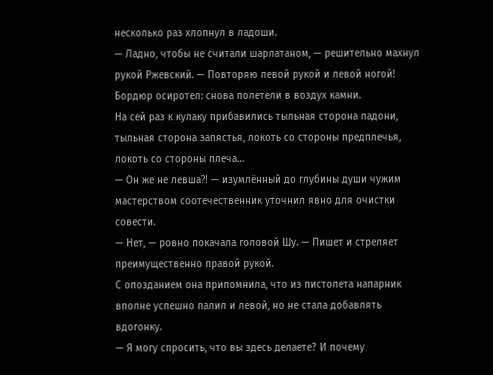несколько раз хлопнул в ладоши.
— Ладно, чтобы не считали шарлатаном, — решительно махнул рукой Ржевский. — Повторяю левой рукой и левой ногой!
Бордюр осиротел: снова полетели в воздух камни.
На сей раз к кулаку прибавились тыльная сторона ладони, тыльная сторона запястья, локоть со стороны предплечья, локоть со стороны плеча…
— Он же не левша⁈ — изумлённый до глубины души чужим мастерством соотечественник уточнил явно для очистки совести.
— Нет, — ровно покачала головой Шу. — Пишет и стреляет преимущественно правой рукой.
С опозданием она припомнила, что из пистолета напарник вполне успешно палил и левой, но не стала добавлять вдогонку.
— Я могу спросить, что вы здесь делаете? И почему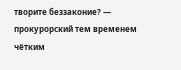творите беззаконие? — прокурорский тем временем чётким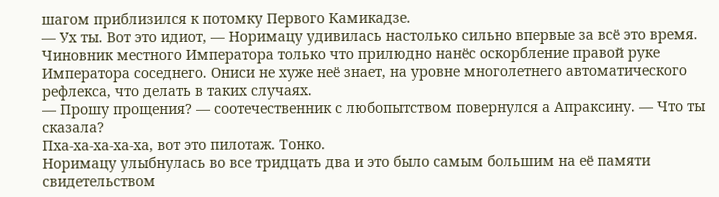шагом приблизился к потомку Первого Камикадзе.
— Ух ты. Вот это идиот, — Норимацу удивилась настолько сильно впервые за всё это время.
Чиновник местного Императора только что прилюдно нанёс оскорбление правой руке Императора соседнего. Ониси не хуже неё знает, на уровне многолетнего автоматического рефлекса, что делать в таких случаях.
— Прошу прощения? — соотечественник с любопытством повернулся а Апраксину. — Что ты сказала?
Пха-ха-ха-ха-ха, вот это пилотаж. Тонко.
Норимацу улыбнулась во все тридцать два и это было самым большим на её памяти свидетельством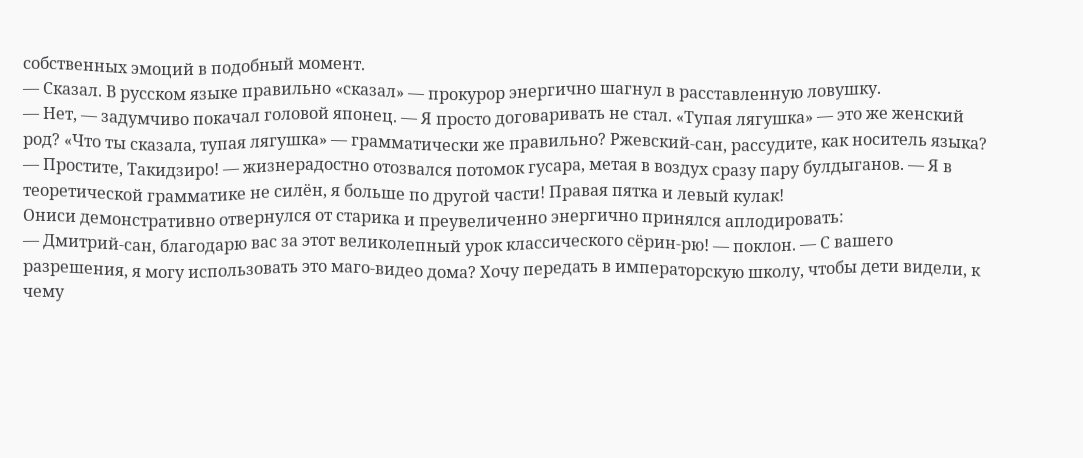собственных эмоций в подобный момент.
— Сказал. В русском языке правильно «сказал» — прокурор энергично шагнул в расставленную ловушку.
— Нет, — задумчиво покачал головой японец. — Я просто договаривать не стал. «Тупая лягушка» — это же женский род? «Что ты сказала, тупая лягушка» — грамматически же правильно? Ржевский-сан, рассудите, как носитель языка?
— Простите, Такидзиро! — жизнерадостно отозвался потомок гусара, метая в воздух сразу пару булдыганов. — Я в теоретической грамматике не силён, я больше по другой части! Правая пятка и левый кулак!
Ониси демонстративно отвернулся от старика и преувеличенно энергично принялся аплодировать:
— Дмитрий-сан, благодарю вас за этот великолепный урок классического сёрин-рю! — поклон. — С вашего разрешения, я могу использовать это маго-видео дома? Хочу передать в императорскую школу, чтобы дети видели, к чему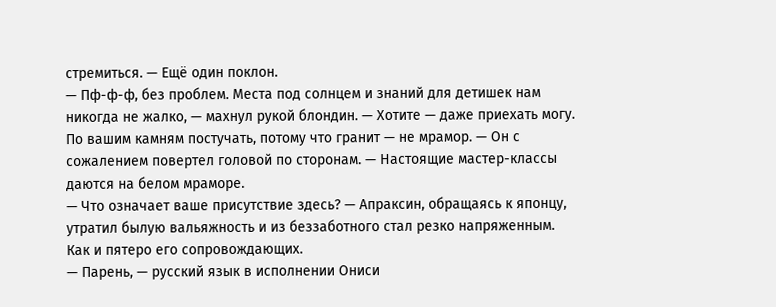стремиться. — Ещё один поклон.
— Пф-ф-ф, без проблем. Места под солнцем и знаний для детишек нам никогда не жалко, — махнул рукой блондин. — Хотите — даже приехать могу. По вашим камням постучать, потому что гранит — не мрамор. — Он с сожалением повертел головой по сторонам. — Настоящие мастер-классы даются на белом мраморе.
— Что означает ваше присутствие здесь? — Апраксин, обращаясь к японцу, утратил былую вальяжность и из беззаботного стал резко напряженным.
Как и пятеро его сопровождающих.
— Парень, — русский язык в исполнении Ониси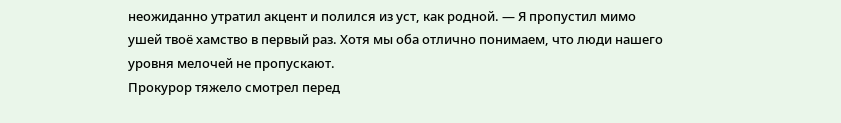неожиданно утратил акцент и полился из уст, как родной. — Я пропустил мимо ушей твоё хамство в первый раз. Хотя мы оба отлично понимаем, что люди нашего уровня мелочей не пропускают.
Прокурор тяжело смотрел перед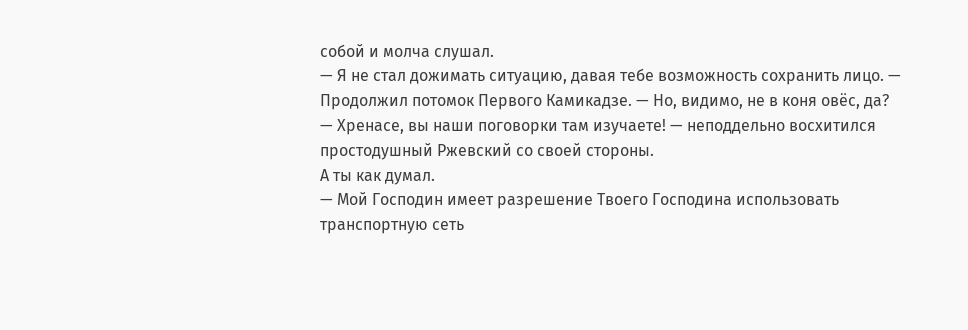собой и молча слушал.
— Я не стал дожимать ситуацию, давая тебе возможность сохранить лицо. — Продолжил потомок Первого Камикадзе. — Но, видимо, не в коня овёс, да?
— Хренасе, вы наши поговорки там изучаете! — неподдельно восхитился простодушный Ржевский со своей стороны.
А ты как думал.
— Мой Господин имеет разрешение Твоего Господина использовать транспортную сеть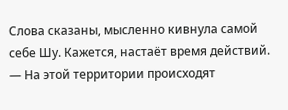Слова сказаны, мысленно кивнула самой себе Шу. Кажется, настаёт время действий.
— На этой территории происходят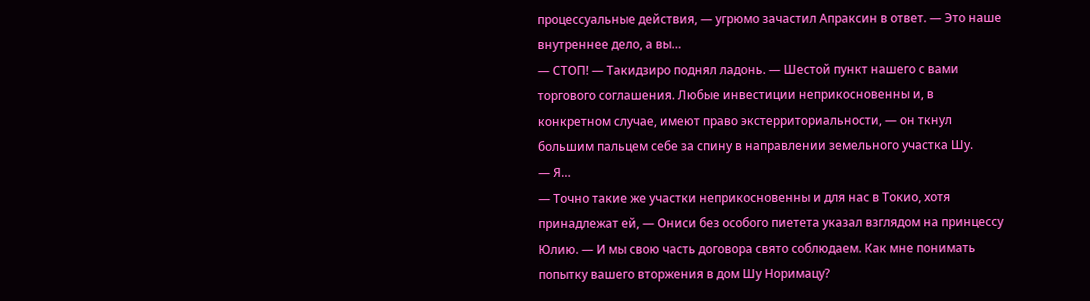процессуальные действия, — угрюмо зачастил Апраксин в ответ. — Это наше внутреннее дело, а вы…
— СТОП! — Такидзиро поднял ладонь. — Шестой пункт нашего с вами торгового соглашения. Любые инвестиции неприкосновенны и, в конкретном случае, имеют право экстерриториальности, — он ткнул большим пальцем себе за спину в направлении земельного участка Шу.
— Я…
— Точно такие же участки неприкосновенны и для нас в Токио, хотя принадлежат ей, — Ониси без особого пиетета указал взглядом на принцессу Юлию. — И мы свою часть договора свято соблюдаем. Как мне понимать попытку вашего вторжения в дом Шу Норимацу?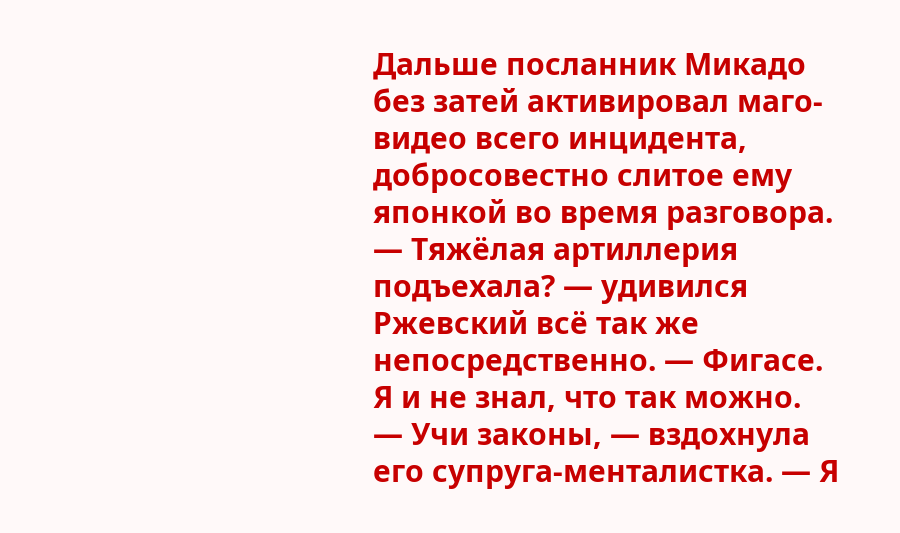Дальше посланник Микадо без затей активировал маго-видео всего инцидента, добросовестно слитое ему японкой во время разговора.
— Тяжёлая артиллерия подъехала? — удивился Ржевский всё так же непосредственно. — Фигасе. Я и не знал, что так можно.
— Учи законы, — вздохнула его супруга-менталистка. — Я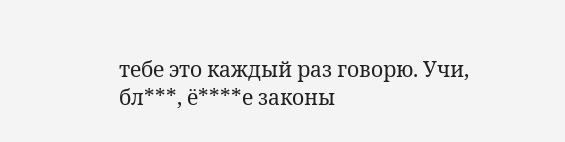тебе это каждый раз говорю. Учи, бл***, ё****е законы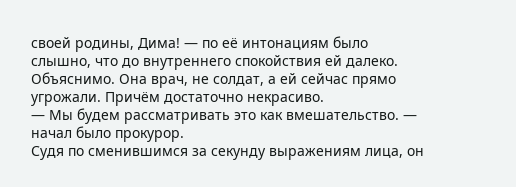своей родины, Дима! — по её интонациям было слышно, что до внутреннего спокойствия ей далеко.
Объяснимо. Она врач, не солдат, а ей сейчас прямо угрожали. Причём достаточно некрасиво.
— Мы будем рассматривать это как вмешательство. — начал было прокурор.
Судя по сменившимся за секунду выражениям лица, он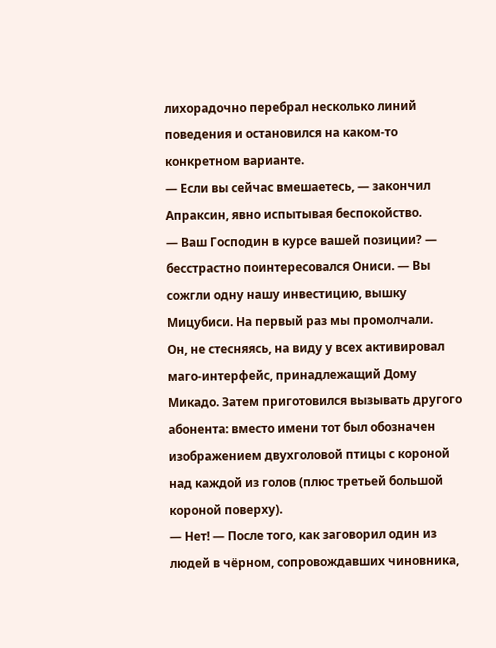лихорадочно перебрал несколько линий поведения и остановился на каком-то конкретном варианте.
— Если вы сейчас вмешаетесь, — закончил Апраксин, явно испытывая беспокойство.
— Ваш Господин в курсе вашей позиции? — бесстрастно поинтересовался Ониси. — Вы сожгли одну нашу инвестицию, вышку Мицубиси. На первый раз мы промолчали.
Он, не стесняясь, на виду у всех активировал маго-интерфейс, принадлежащий Дому Микадо. Затем приготовился вызывать другого абонента: вместо имени тот был обозначен изображением двухголовой птицы с короной над каждой из голов (плюс третьей большой короной поверху).
— Нет! — После того, как заговорил один из людей в чёрном, сопровождавших чиновника,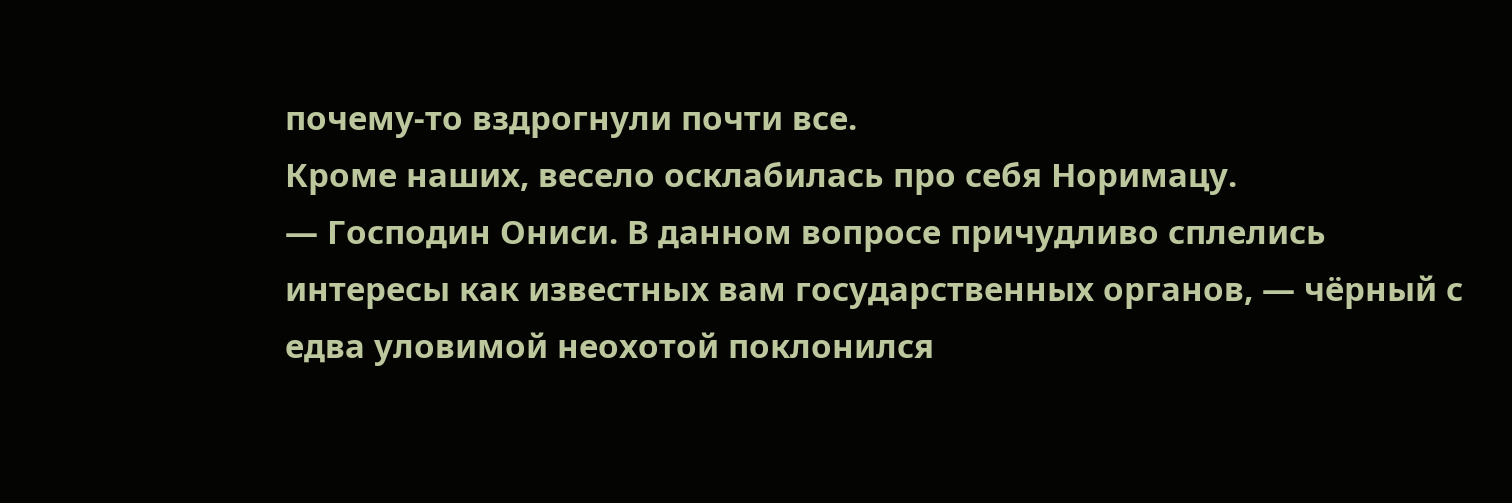почему-то вздрогнули почти все.
Кроме наших, весело осклабилась про себя Норимацу.
— Господин Ониси. В данном вопросе причудливо сплелись интересы как известных вам государственных органов, — чёрный с едва уловимой неохотой поклонился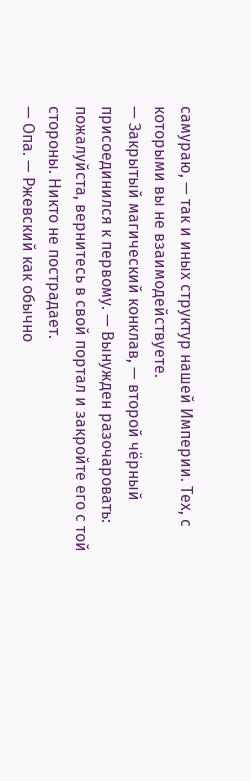самураю, — так и иных структур нашей Империи. Тех, с которыми вы не взаимодействуете.
— Закрытый магический конклав, — второй чёрный присоединился к первому. — Вынужден разочаровать: пожалуйста, вернитесь в свой портал и закройте его с той стороны. Никто не пострадает.
— Опа. — Ржевский как обычно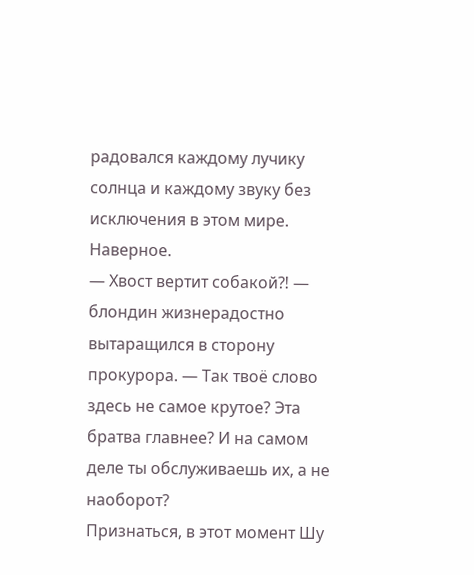радовался каждому лучику солнца и каждому звуку без исключения в этом мире.
Наверное.
— Хвост вертит собакой⁈ — блондин жизнерадостно вытаращился в сторону прокурора. — Так твоё слово здесь не самое крутое? Эта братва главнее? И на самом деле ты обслуживаешь их, а не наоборот?
Признаться, в этот момент Шу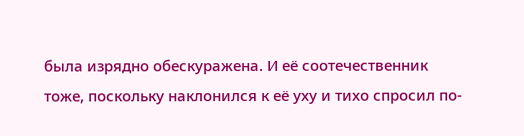была изрядно обескуражена. И её соотечественник тоже, поскольку наклонился к её уху и тихо спросил по-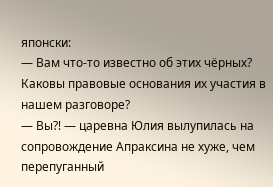японски:
— Вам что-то известно об этих чёрных? Каковы правовые основания их участия в нашем разговоре?
— Вы⁈ — царевна Юлия вылупилась на сопровождение Апраксина не хуже, чем перепуганный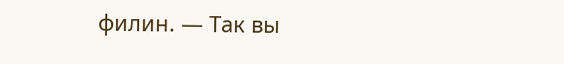филин. — Так вы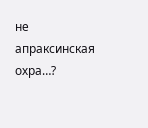не апраксинская охра…?